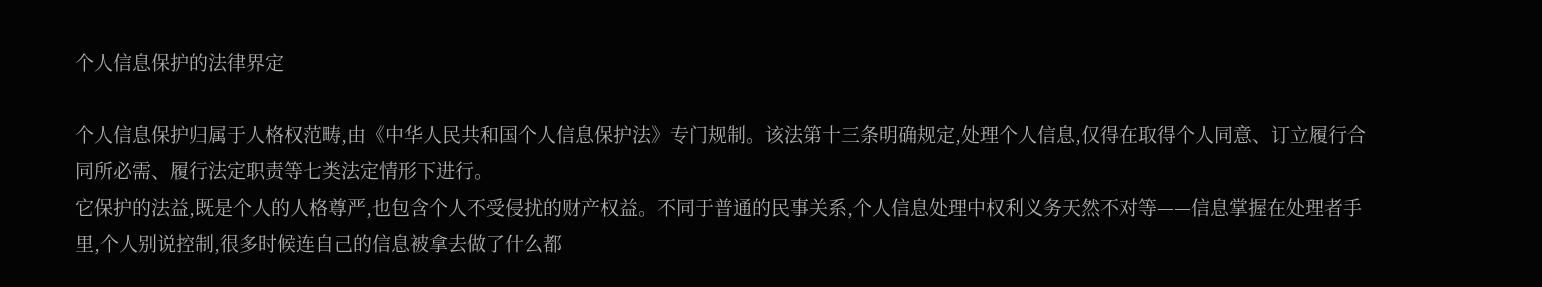个人信息保护的法律界定

个人信息保护归属于人格权范畴,由《中华人民共和国个人信息保护法》专门规制。该法第十三条明确规定,处理个人信息,仅得在取得个人同意、订立履行合同所必需、履行法定职责等七类法定情形下进行。
它保护的法益,既是个人的人格尊严,也包含个人不受侵扰的财产权益。不同于普通的民事关系,个人信息处理中权利义务天然不对等——信息掌握在处理者手里,个人别说控制,很多时候连自己的信息被拿去做了什么都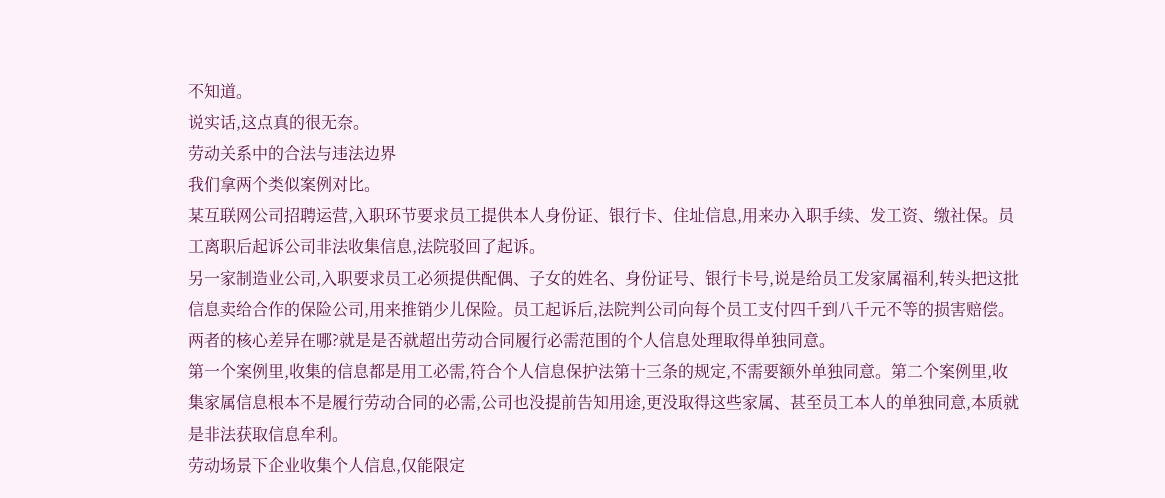不知道。
说实话,这点真的很无奈。
劳动关系中的合法与违法边界
我们拿两个类似案例对比。
某互联网公司招聘运营,入职环节要求员工提供本人身份证、银行卡、住址信息,用来办入职手续、发工资、缴社保。员工离职后起诉公司非法收集信息,法院驳回了起诉。
另一家制造业公司,入职要求员工必须提供配偶、子女的姓名、身份证号、银行卡号,说是给员工发家属福利,转头把这批信息卖给合作的保险公司,用来推销少儿保险。员工起诉后,法院判公司向每个员工支付四千到八千元不等的损害赔偿。
两者的核心差异在哪?就是是否就超出劳动合同履行必需范围的个人信息处理取得单独同意。
第一个案例里,收集的信息都是用工必需,符合个人信息保护法第十三条的规定,不需要额外单独同意。第二个案例里,收集家属信息根本不是履行劳动合同的必需,公司也没提前告知用途,更没取得这些家属、甚至员工本人的单独同意,本质就是非法获取信息牟利。
劳动场景下企业收集个人信息,仅能限定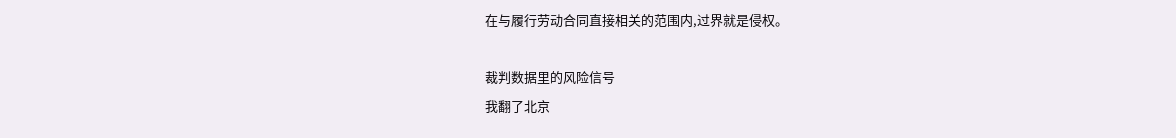在与履行劳动合同直接相关的范围内,过界就是侵权。

裁判数据里的风险信号
我翻了北京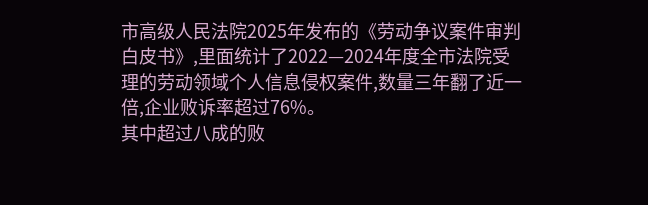市高级人民法院2025年发布的《劳动争议案件审判白皮书》,里面统计了2022—2024年度全市法院受理的劳动领域个人信息侵权案件,数量三年翻了近一倍,企业败诉率超过76%。
其中超过八成的败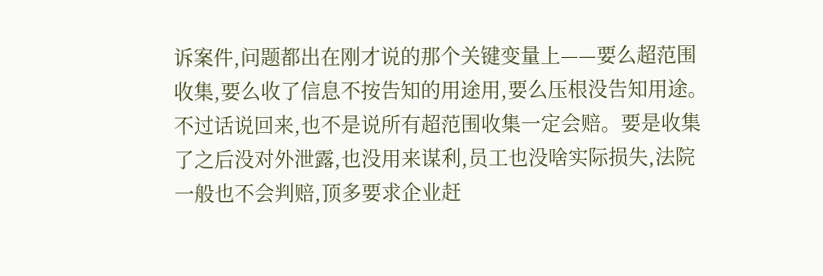诉案件,问题都出在刚才说的那个关键变量上——要么超范围收集,要么收了信息不按告知的用途用,要么压根没告知用途。
不过话说回来,也不是说所有超范围收集一定会赔。要是收集了之后没对外泄露,也没用来谋利,员工也没啥实际损失,法院一般也不会判赔,顶多要求企业赶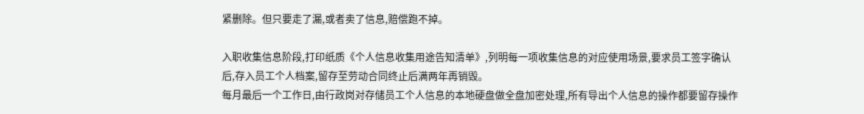紧删除。但只要走了漏,或者卖了信息,赔偿跑不掉。

入职收集信息阶段,打印纸质《个人信息收集用途告知清单》,列明每一项收集信息的对应使用场景,要求员工签字确认后,存入员工个人档案,留存至劳动合同终止后满两年再销毁。
每月最后一个工作日,由行政岗对存储员工个人信息的本地硬盘做全盘加密处理,所有导出个人信息的操作都要留存操作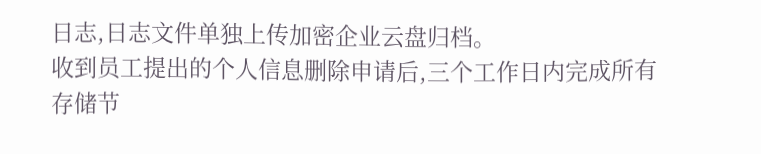日志,日志文件单独上传加密企业云盘归档。
收到员工提出的个人信息删除申请后,三个工作日内完成所有存储节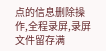点的信息删除操作,全程录屏,录屏文件留存满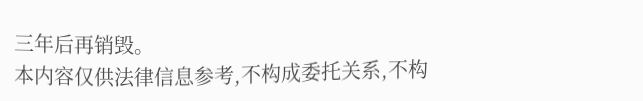三年后再销毁。
本内容仅供法律信息参考,不构成委托关系,不构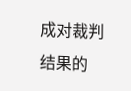成对裁判结果的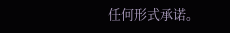任何形式承诺。